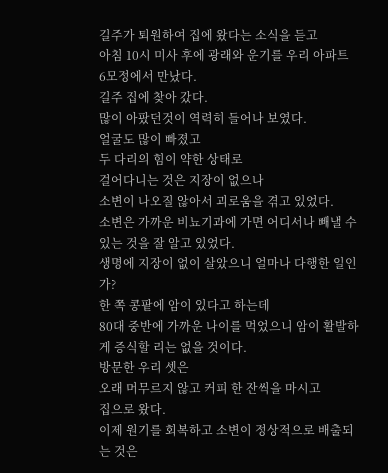길주가 퇴원하여 집에 왔다는 소식을 듣고
아침 10시 미사 후에 광래와 운기를 우리 아파트
6모정에서 만났다.
길주 집에 찾아 갔다.
많이 아팠던것이 역력히 들어나 보였다.
얼굴도 많이 빠졌고
두 다리의 힘이 약한 상태로
걸어다니는 것은 지장이 없으나
소변이 나오질 않아서 괴로움을 겪고 있었다.
소변은 가까운 비뇨기과에 가면 어디서나 빼낼 수 있는 것을 잘 알고 있었다.
생명에 지장이 없이 살았으니 얼마나 다행한 일인가?
한 쪽 콩팥에 암이 있다고 하는데
80대 중반에 가까운 나이를 먹었으니 암이 활발하게 증식할 리는 없을 것이다.
방문한 우리 셋은
오래 머무르지 않고 커피 한 잔씩을 마시고
집으로 왔다.
이제 원기를 회복하고 소변이 정상적으로 배출되는 것은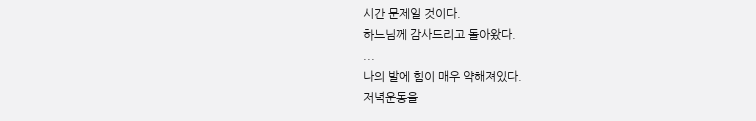시간 문제일 것이다.
하느님께 감사드리고 돌아왔다.
...
나의 발에 힘이 매우 약해져있다.
저녁운동을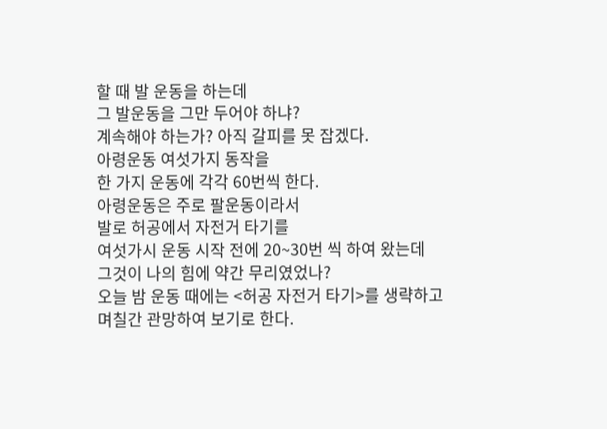할 때 발 운동을 하는데
그 발운동을 그만 두어야 하냐?
계속해야 하는가? 아직 갈피를 못 잡겠다.
아령운동 여섯가지 동작을
한 가지 운동에 각각 60번씩 한다.
아령운동은 주로 팔운동이라서
발로 허공에서 자전거 타기를
여섯가시 운동 시작 전에 20~30번 씩 하여 왔는데
그것이 나의 힘에 약간 무리였었나?
오늘 밤 운동 때에는 <허공 자전거 타기>를 생략하고
며칠간 관망하여 보기로 한다.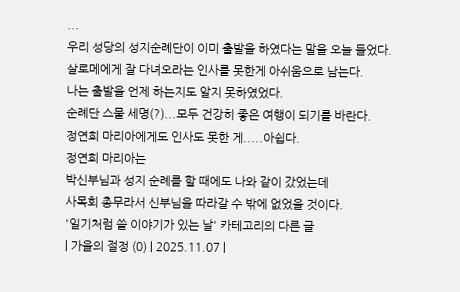...
우리 성당의 성지순례단이 이미 출발을 하였다는 말을 오늘 들었다.
살로메에게 잘 다녀오라는 인사를 못한게 아쉬움으로 남는다.
나는 출발을 언제 하는지도 알지 못하였었다.
순례단 스물 세명(?)...모두 건강히 좋은 여행이 되기를 바란다.
정연희 마리아에게도 인사도 못한 게.....아쉽다.
정연희 마리아는
박신부님과 성지 순례를 할 때에도 나와 같이 갔었는데
사목회 총무라서 신부님을 따라갈 수 밖에 없었을 것이다.
'일기처럼 쓸 이야기가 있는 날' 카테고리의 다른 글
| 가을의 절정 (0) | 2025.11.07 |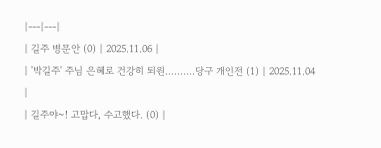|---|---|
| 길주 병문안 (0) | 2025.11.06 |
| '박길주' 주님 은혜로 건강히 퇴원..........당구 개인전 (1) | 2025.11.04 |
| 길주야~! 고맙다, 수고했다. (0) |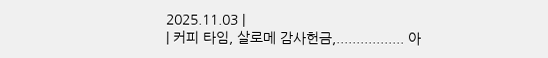2025.11.03 |
| 커피 타임, 살로메 감사헌금,................. 아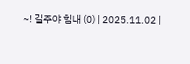~! 길주야 힘내 (0) | 2025.11.02 |